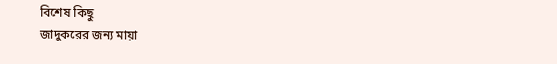বিশেষ কিছু
জাদুকরের জন্য মায়া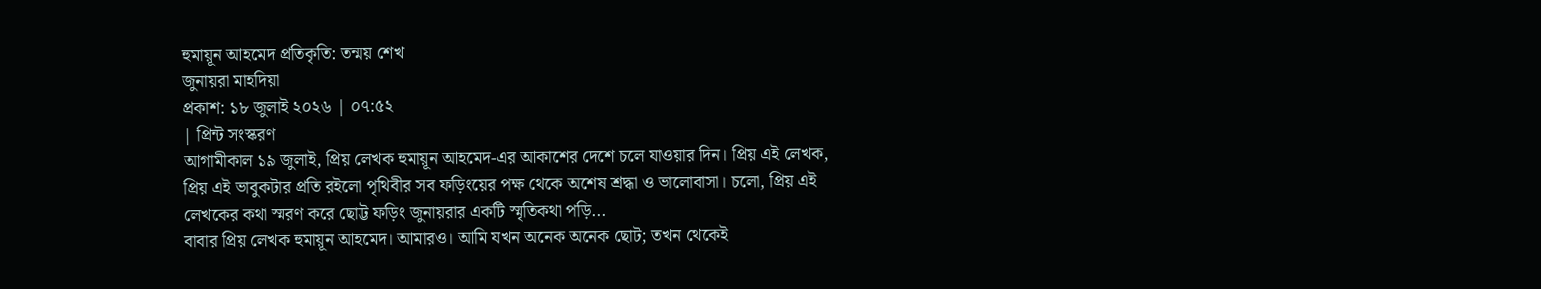হুমায়ূন আহমেদ প্রতিকৃতি: তন্ময় শেখ
জুনায়রা মাহদিয়া
প্রকাশ: ১৮ জুলাই ২০২৬ | ০৭:৫২
| প্রিন্ট সংস্করণ
আগামীকাল ১৯ জুলাই, প্রিয় লেখক হুমায়ূন আহমেদ-এর আকাশের দেশে চলে যাওয়ার দিন। প্রিয় এই লেখক, প্রিয় এই ভাবুকটার প্রতি রইলো পৃথিবীর সব ফড়িংয়ের পক্ষ থেকে অশেষ শ্রদ্ধা ও ভালোবাসা। চলো, প্রিয় এই লেখকের কথা স্মরণ করে ছোট্ট ফড়িং জুনায়রার একটি স্মৃতিকথা পড়ি...
বাবার প্রিয় লেখক হুমায়ূন আহমেদ। আমারও। আমি যখন অনেক অনেক ছোট; তখন থেকেই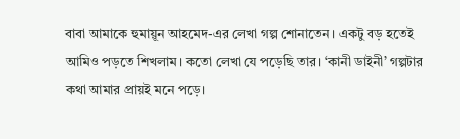বাবা আমাকে হুমায়ূন আহমেদ-এর লেখা গল্প শোনাতেন। একটু বড় হতেই আমিও পড়তে শিখলাম। কতো লেখা যে পড়েছি তার। ‘কানী ডাইনী’ গল্পটার কথা আমার প্রায়ই মনে পড়ে।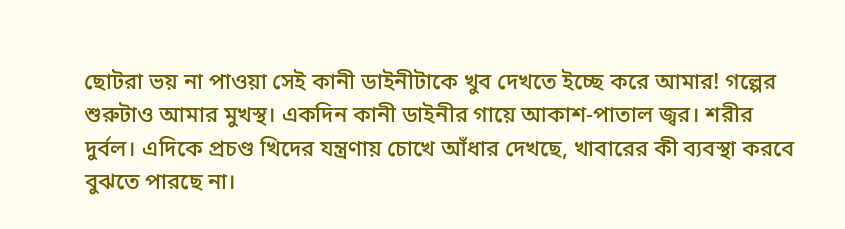ছোটরা ভয় না পাওয়া সেই কানী ডাইনীটাকে খুব দেখতে ইচ্ছে করে আমার! গল্পের শুরুটাও আমার মুখস্থ। একদিন কানী ডাইনীর গায়ে আকাশ-পাতাল জ্বর। শরীর দুর্বল। এদিকে প্রচণ্ড খিদের যন্ত্রণায় চোখে আঁধার দেখছে, খাবারের কী ব্যবস্থা করবে বুঝতে পারছে না।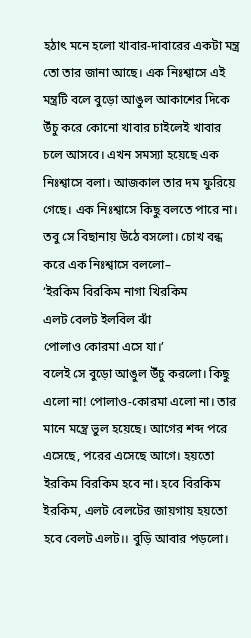হঠাৎ মনে হলো খাবার-দাবারের একটা মন্ত্র তো তার জানা আছে। এক নিঃশ্বাসে এই মন্ত্রটি বলে বুড়ো আঙুল আকাশের দিকে উঁচু করে কোনো খাবার চাইলেই খাবার চলে আসবে। এখন সমস্যা হয়েছে এক নিঃশ্বাসে বলা। আজকাল তার দম ফুরিয়ে গেছে। এক নিঃশ্বাসে কিছু বলতে পারে না। তবু সে বিছানায় উঠে বসলো। চোখ বন্ধ করে এক নিঃশ্বাসে বললো–
‘ইরকিম বিরকিম নাগা খিরকিম
এলট বেলট ইলবিল ঝাঁ
পোলাও কোরমা এসে যা।’
বলেই সে বুড়ো আঙুল উঁচু করলো। কিছু এলো না! পোলাও-কোরমা এলো না। তার মানে মন্ত্রে ভুল হয়েছে। আগের শব্দ পরে এসেছে, পরের এসেছে আগে। হয়তো ইরকিম বিরকিম হবে না। হবে বিরকিম ইরকিম, এলট বেলটের জায়গায় হয়তো হবে বেলট এলট।। বুড়ি আবার পড়লো।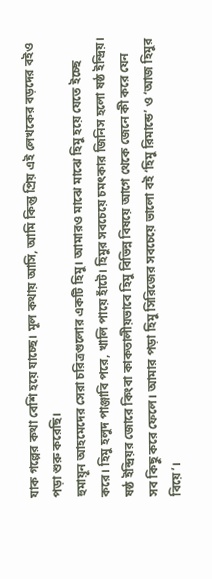যাক গল্পের কথা বেশি হয়ে যাচ্ছে। মূল কথায় আসি, আমি কিন্তু প্রিয় এই লেখকের বড়দের বইও পড়া শুরু করেছি।
হুমায়ূন আহমেদের সেরা চরিত্রগুলোর একটি হিমু। আমারও মাঝে মাঝে হিমু হয়ে যেতে ইচ্ছে করে। হিমু হলুদ পাঞ্জাবি পরে, খালি পায়ে হাঁটে। হিমুর সবচেয়ে চমৎকার জিনিস হলো ষষ্ঠ ইন্দ্রিয়। ষষ্ঠ ইন্দ্রিয়র জোরে কিংবা কাকতালীয়ভাবে হিমু বিভিন্ন বিষয়ে আগে থেকে জেনে কী করে যেন সব কিছু করে ফেলে। আমার পড়া হিমু সিরিজের সবচেয়ে ভালো বই ‘হিমু রিমান্ডে’ ও ‘আজ হিমুর বিয়ে’।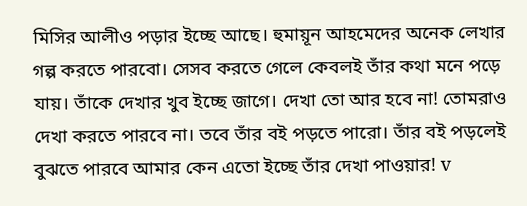মিসির আলীও পড়ার ইচ্ছে আছে। হুমায়ূন আহমেদের অনেক লেখার গল্প করতে পারবো। সেসব করতে গেলে কেবলই তাঁর কথা মনে পড়ে যায়। তাঁকে দেখার খুব ইচ্ছে জাগে। দেখা তো আর হবে না! তোমরাও দেখা করতে পারবে না। তবে তাঁর বই পড়তে পারো। তাঁর বই পড়লেই বুঝতে পারবে আমার কেন এতো ইচ্ছে তাঁর দেখা পাওয়ার! v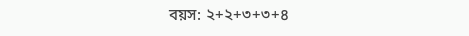বয়স: ২+২+৩+৩+৪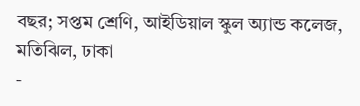বছর; সপ্তম শ্রেণি, আইডিয়াল স্কুল অ্যান্ড কলেজ, মতিঝিল, ঢাকা
-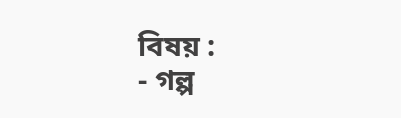বিষয় :
- গল্প